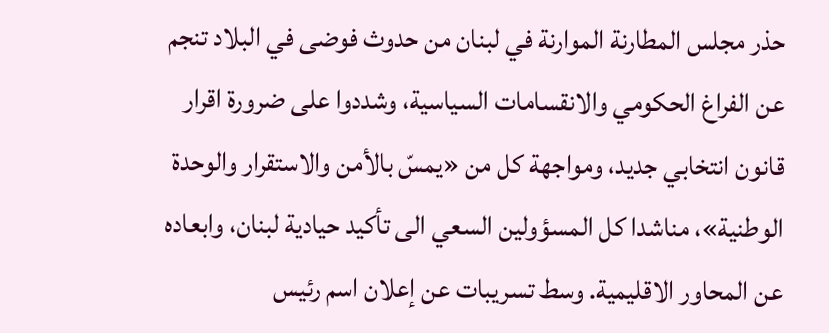حذر مجلس المطارنة الموارنة في لبنان من حدوث فوضى في البلاد تنجم عن الفراغ الحكومي والانقسامات السياسية، وشددوا على ضرورة اقرار قانون انتخابي جديد، ومواجهة كل من «يمسّ بالأمن والاستقرار والوحدة الوطنية»، مناشدا كل المسؤولين السعي الى تأكيد حيادية لبنان، وابعاده عن المحاور الاقليمية. وسط تسريبات عن إعلان اسم رئيس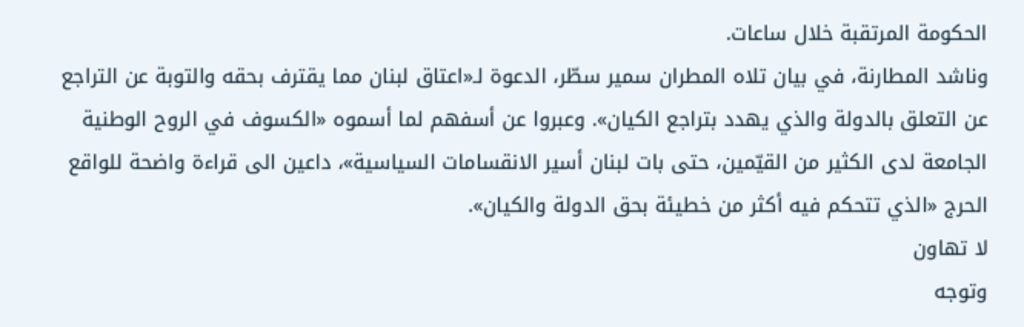الحكومة المرتقبة خلال ساعات.
وناشد المطارنة، في بيان تلاه المطران سمير سطّر، الدعوة لـ«اعتاق لبنان مما يقترف بحقه والتوبة عن التراجع عن التعلق بالدولة والذي يهدد بتراجع الكيان». وعبروا عن أسفهم لما أسموه «الكسوف في الروح الوطنية الجامعة لدى الكثير من القيّمين، حتى بات لبنان أسير الانقسامات السياسية»، داعين الى قراءة واضحة للواقع الحرج «الذي تتحكم فيه أكثر من خطيئة بحق الدولة والكيان».
لا تهاون
وتوجه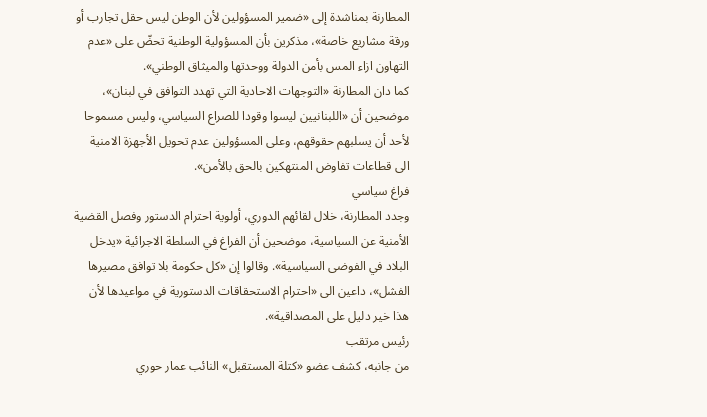المطارنة بمناشدة إلى «ضمير المسؤولين لأن الوطن ليس حقل تجارب أو ورقة مشاريع خاصة»، مذكرين بأن المسؤولية الوطنية تحضّ على «عدم التهاون ازاء المس بأمن الدولة ووحدتها والميثاق الوطني».
كما دان المطارنة «التوجهات الاحادية التي تهدد التوافق في لبنان»، موضحين أن «اللبنانيين ليسوا وقودا للصراع السياسي، وليس مسموحا لأحد أن يسلبهم حقوقهم، وعلى المسؤولين عدم تحويل الأجهزة الامنية الى قطاعات تفاوض المنتهكين بالحق بالأمن».
فراغ سياسي
وجدد المطارنة، خلال لقائهم الدوري، أولوية احترام الدستور وفصل القضية الأمنية عن السياسية، موضحين أن الفراغ في السلطة الاجرائية «يدخل البلاد في الفوضى السياسية». وقالوا إن «كل حكومة بلا توافق مصيرها الفشل»، داعين الى «احترام الاستحقاقات الدستورية في مواعيدها لأن هذا خير دليل على المصداقية».
رئيس مرتقب
من جانبه، كشف عضو «كتلة المستقبل» النائب عمار حوري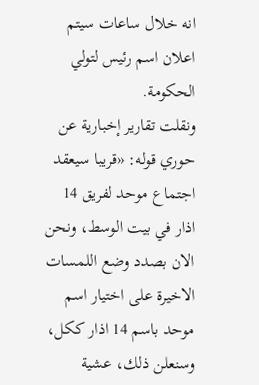انه خلال ساعات سيتم اعلان اسم رئيس لتولي الحكومة.
ونقلت تقارير إخبارية عن حوري قوله: «قريبا سيعقد اجتماع موحد لفريق 14 اذار في بيت الوسط، ونحن الان بصدد وضع اللمسات الاخيرة على اختيار اسم موحد باسم 14 اذار ككل، وسنعلن ذلك، عشية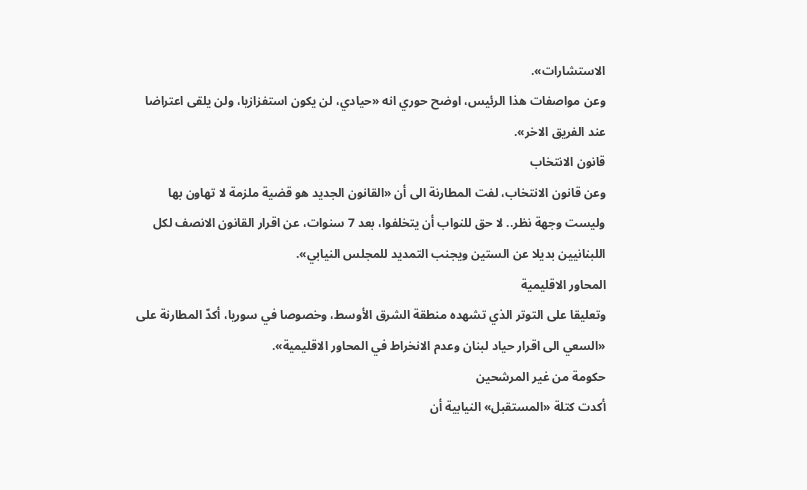الاستشارات».
وعن مواصفات هذا الرئيس، اوضح حوري انه «حيادي، لن يكون استفزازيا، ولن يلقى اعتراضا عند الفريق الاخر».
قانون الانتخاب
وعن قانون الانتخاب، لفت المطارنة الى أن «القانون الجديد هو قضية ملزمة لا تهاون بها وليست وجهة نظر.. لا حق للنواب أن يتخلفوا، بعد 7 سنوات، عن اقرار القانون الانصف لكل اللبنانيين بديلا عن الستين ويجنب التمديد للمجلس النيابي».
المحاور الاقليمية
وتعليقا على التوتر الذي تشهده منطقة الشرق الأوسط، وخصوصا في سوريا، أكدّ المطارنة على «السعي الى اقرار حياد لبنان وعدم الانخراط في المحاور الاقليمية».
حكومة من غير المرشحين
أكدت كتلة «المستقبل» النيابية أن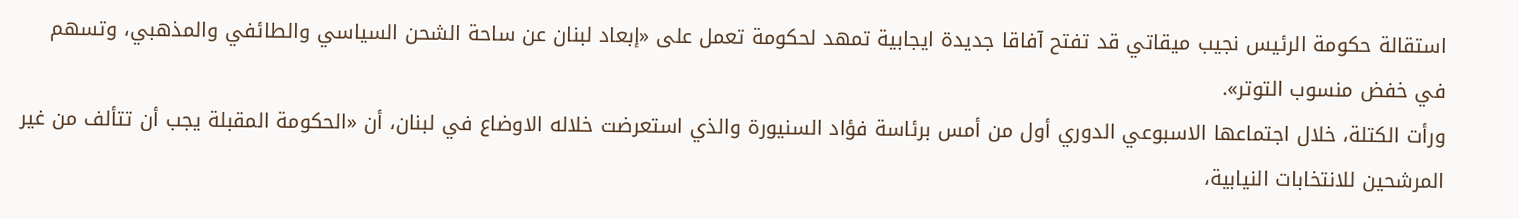استقالة حكومة الرئيس نجيب ميقاتي قد تفتح آفاقا جديدة ايجابية تمهد لحكومة تعمل على «إبعاد لبنان عن ساحة الشحن السياسي والطائفي والمذهبي، وتسهم في خفض منسوب التوتر».
ورأت الكتلة، خلال اجتماعها الاسبوعي الدوري أول من أمس برئاسة فؤاد السنيورة والذي استعرضت خلاله الاوضاع في لبنان، أن «الحكومة المقبلة يجب أن تتألف من غير المرشحين للانتخابات النيابية،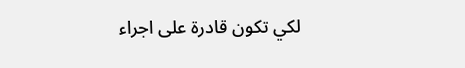لكي تكون قادرة على اجراء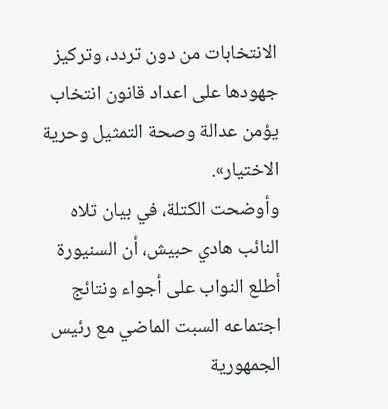الانتخابات من دون تردد، وتركيز جهودها على اعداد قانون انتخاب يؤمن عدالة وصحة التمثيل وحرية الاختيار».
وأوضحت الكتلة، في بيان تلاه النائب هادي حبيش، أن السنيورة أطلع النواب على أجواء ونتائج اجتماعه السبت الماضي مع رئيس الجمهورية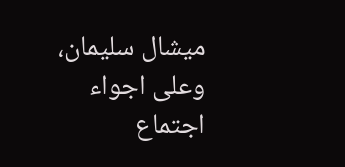ميشال سليمان، وعلى اجواء اجتماع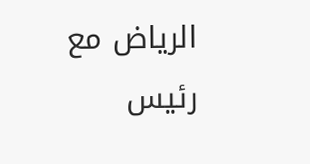الرياض مع رئيس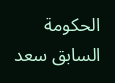الحكومة السابق سعد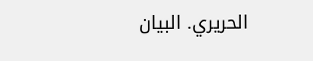الحريري. البيان